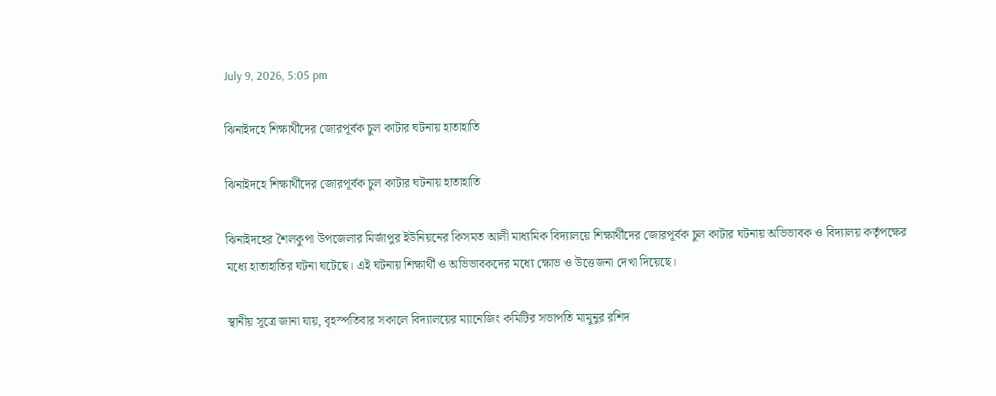July 9, 2026, 5:05 pm

ঝিনাইদহে শিক্ষার্থীদের জোরপূর্বক চুল কাটার ঘটনায় হাতাহাতি

ঝিনাইদহে শিক্ষার্থীদের জোরপূর্বক চুল কাটার ঘটনায় হাতাহাতি

ঝিনাইদহের শৈলকুপা উপজেলার মির্জাপুর ইউনিয়নের কিসমত আলী মাধ্যমিক বিদ্যালয়ে শিক্ষার্থীদের জোরপূর্বক চুল কাটার ঘটনায় অভিভাবক ও বিদ্যালয় কর্তৃপক্ষের মধ্যে হাতাহাতির ঘটনা ঘটেছে। এই ঘটনায় শিক্ষার্থী ও অভিভাবকদের মধ্যে ক্ষোভ ও উত্তেজনা দেখা দিয়েছে।

স্থানীয় সূত্রে জানা যায়, বৃহস্পতিবার সকালে বিদ্যালয়ের ম্যানেজিং কমিটির সভাপতি মামুনুর রশিদ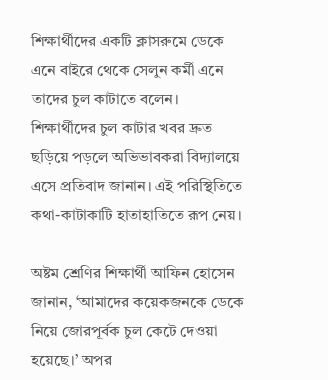শিক্ষার্থীদের একটি ক্লাসরুমে ডেকে এনে বাইরে থেকে সেলুন কর্মী এনে তাদের চুল কাটাতে বলেন। শিক্ষার্থীদের চুল কাটার খবর দ্রুত ছড়িয়ে পড়লে অভিভাবকরা বিদ্যালয়ে এসে প্রতিবাদ জানান। এই পরিস্থিতিতে কথা-কাটাকাটি হাতাহাতিতে রূপ নেয়।

অষ্টম শ্রেণির শিক্ষার্থী আফিন হোসেন জানান, ‘আমাদের কয়েকজনকে ডেকে নিয়ে জোরপূর্বক চুল কেটে দেওয়া হয়েছে।’ অপর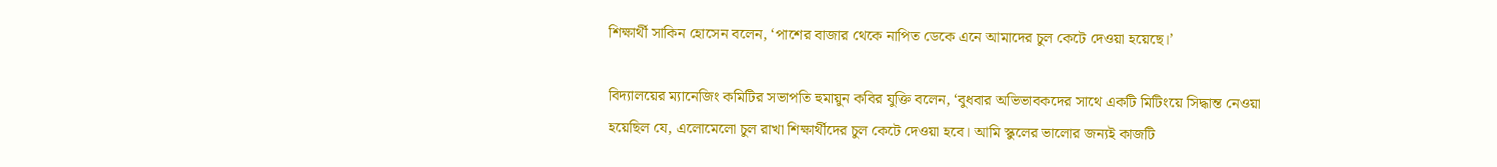শিক্ষার্থী সাকিন হোসেন বলেন, ‘পাশের বাজার থেকে নাপিত ডেকে এনে আমাদের চুল কেটে দেওয়া হয়েছে।’

বিদ্যালয়ের ম্যানেজিং কমিটির সভাপতি হুমায়ুন কবির যুক্তি বলেন, ‘বুধবার অভিভাবকদের সাথে একটি মিটিংয়ে সিদ্ধান্ত নেওয়া হয়েছিল যে, এলোমেলো চুল রাখা শিক্ষার্থীদের চুল কেটে দেওয়া হবে। আমি স্কুলের ভালোর জন্যই কাজটি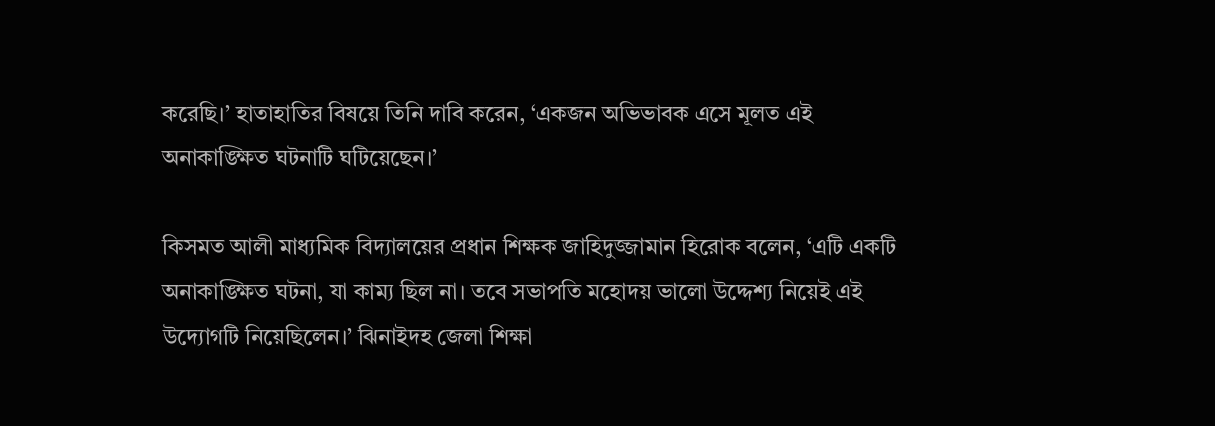করেছি।’ হাতাহাতির বিষয়ে তিনি দাবি করেন, ‘একজন অভিভাবক এসে মূলত এই অনাকাঙ্ক্ষিত ঘটনাটি ঘটিয়েছেন।’

কিসমত আলী মাধ্যমিক বিদ্যালয়ের প্রধান শিক্ষক জাহিদুজ্জামান হিরোক বলেন, ‘এটি একটি অনাকাঙ্ক্ষিত ঘটনা, যা কাম্য ছিল না। তবে সভাপতি মহোদয় ভালো উদ্দেশ্য নিয়েই এই উদ্যোগটি নিয়েছিলেন।’ ঝিনাইদহ জেলা শিক্ষা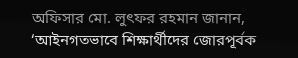অফিসার মো. লুৎফর রহমান জানান, ‘আইনগতভাবে শিক্ষার্থীদের জোরপূর্বক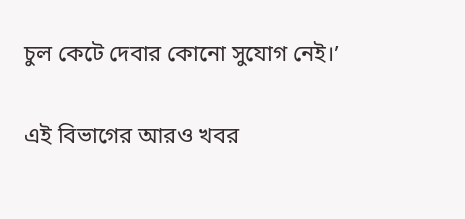চুল কেটে দেবার কোনো সুযোগ নেই।’

এই বিভাগের আরও খবর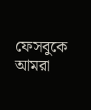ফেসবুকে আমরা